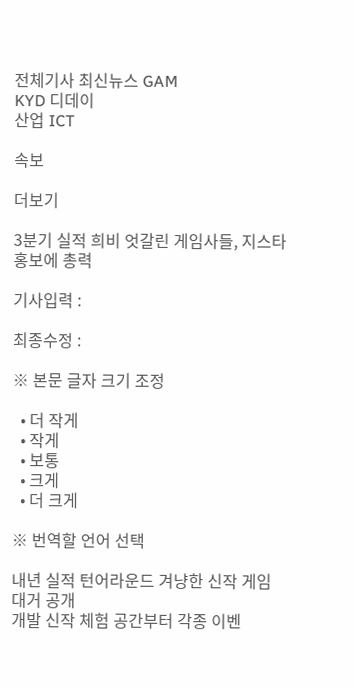전체기사 최신뉴스 GAM
KYD 디데이
산업 ICT

속보

더보기

3분기 실적 희비 엇갈린 게임사들, 지스타 홍보에 총력

기사입력 :

최종수정 :

※ 본문 글자 크기 조정

  • 더 작게
  • 작게
  • 보통
  • 크게
  • 더 크게

※ 번역할 언어 선택

내년 실적 턴어라운드 겨냥한 신작 게임 대거 공개
개발 신작 체험 공간부터 각종 이벤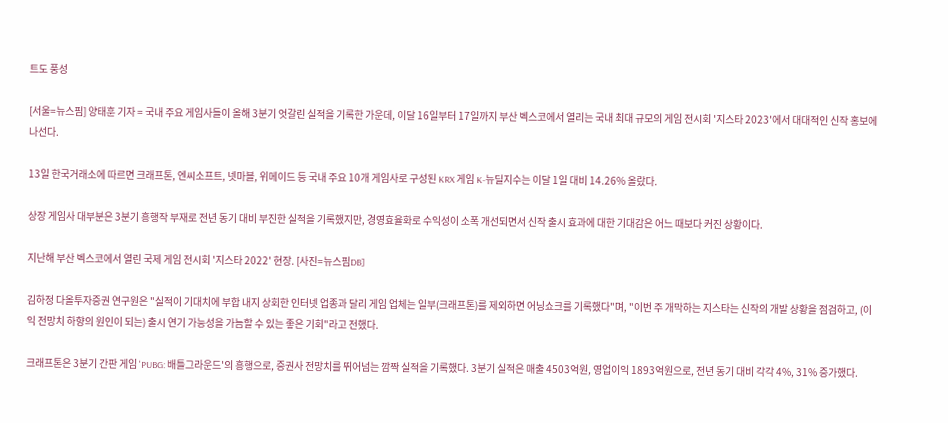트도 풍성

[서울=뉴스핌] 양태훈 기자 = 국내 주요 게임사들이 올해 3분기 엇갈린 실적을 기록한 가운데, 이달 16일부터 17일까지 부산 벡스코에서 열리는 국내 최대 규모의 게임 전시회 '지스타 2023'에서 대대적인 신작 홍보에 나선다.

13일 한국거래소에 따르면 크래프톤, 엔씨소프트, 넷마블, 위메이드 등 국내 주요 10개 게임사로 구성된 KRX 게임 K-뉴딜지수는 이달 1일 대비 14.26% 올랐다.

상장 게임사 대부분은 3분기 흥행작 부재로 전년 동기 대비 부진한 실적을 기록했지만, 경영효율화로 수익성이 소폭 개선되면서 신작 출시 효과에 대한 기대감은 어느 때보다 커진 상황이다.

지난해 부산 벡스코에서 열린 국제 게임 전시회 '지스타 2022' 현장. [사진=뉴스핌DB]

김하정 다올투자증권 연구원은 "실적이 기대치에 부합 내지 상회한 인터넷 업종과 달리 게임 업체는 일부(크래프톤)를 제외하면 어닝쇼크를 기록했다"며, "이번 주 개막하는 지스타는 신작의 개발 상황을 점검하고, (이익 전망치 하향의 원인이 되는) 출시 연기 가능성을 가늠할 수 있는 좋은 기회"라고 전했다.

크래프톤은 3분기 간판 게임 'PUBG: 배틀그라운드'의 흥행으로, 증권사 전망치를 뛰어넘는 깜짝 실적을 기록했다. 3분기 실적은 매출 4503억원, 영업이익 1893억원으로, 전년 동기 대비 각각 4%, 31% 증가했다.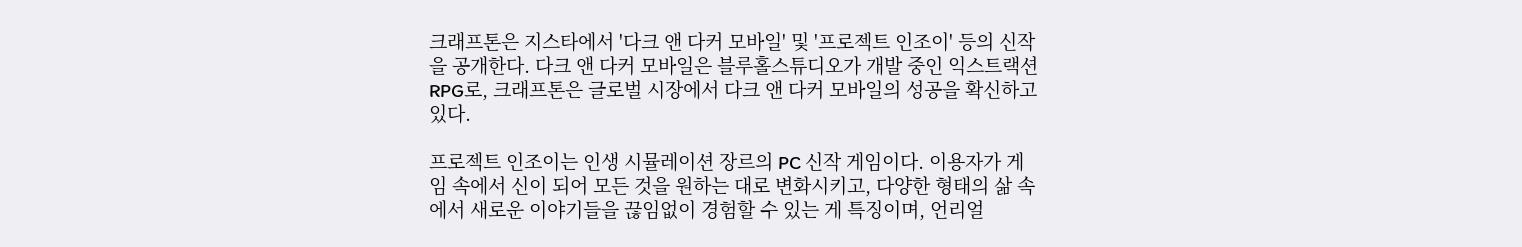크래프톤은 지스타에서 '다크 앤 다커 모바일' 및 '프로젝트 인조이' 등의 신작을 공개한다. 다크 앤 다커 모바일은 블루홀스튜디오가 개발 중인 익스트랙션 RPG로, 크래프톤은 글로벌 시장에서 다크 앤 다커 모바일의 성공을 확신하고 있다.

프로젝트 인조이는 인생 시뮬레이션 장르의 PC 신작 게임이다. 이용자가 게임 속에서 신이 되어 모든 것을 원하는 대로 변화시키고, 다양한 형태의 삶 속에서 새로운 이야기들을 끊임없이 경험할 수 있는 게 특징이며, 언리얼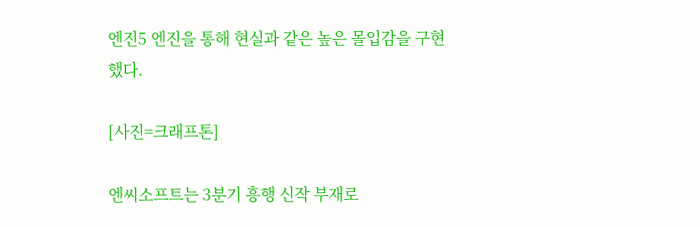엔진5 엔진을 통해 현실과 같은 높은 몰입감을 구현했다.

[사진=크래프톤]

엔씨소프트는 3분기 흥행 신작 부재로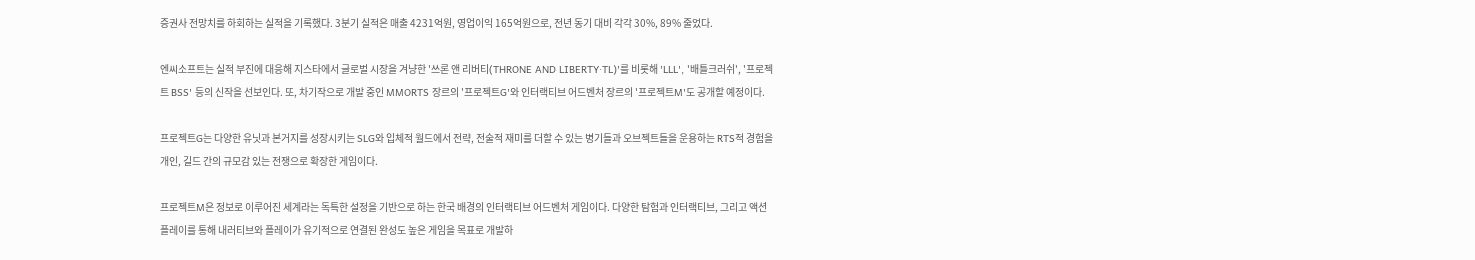증권사 전망치를 하회하는 실적을 기록했다. 3분기 실적은 매출 4231억원, 영업이익 165억원으로, 전년 동기 대비 각각 30%, 89% 줄었다.

엔씨소프트는 실적 부진에 대응해 지스타에서 글로벌 시장을 겨냥한 '쓰론 앤 리버티(THRONE AND LIBERTY·TL)'를 비롯해 'LLL', '배틀크러쉬', '프로젝트 BSS' 등의 신작을 선보인다. 또, 차기작으로 개발 중인 MMORTS 장르의 '프로젝트G'와 인터랙티브 어드벤처 장르의 '프로젝트M'도 공개할 예정이다.

프로젝트G는 다양한 유닛과 본거지를 성장시키는 SLG와 입체적 월드에서 전략, 전술적 재미를 더할 수 있는 병기들과 오브젝트들을 운용하는 RTS적 경험을 개인, 길드 간의 규모감 있는 전쟁으로 확장한 게임이다.

프로젝트M은 정보로 이루어진 세계라는 독특한 설정을 기반으로 하는 한국 배경의 인터랙티브 어드벤처 게임이다. 다양한 탐험과 인터랙티브, 그리고 액션 플레이를 통해 내러티브와 플레이가 유기적으로 연결된 완성도 높은 게임을 목표로 개발하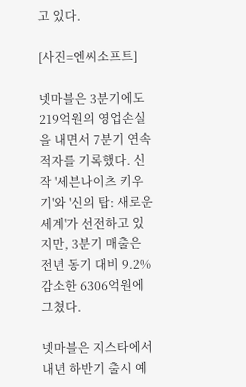고 있다.

[사진=엔씨소프트]

넷마블은 3분기에도 219억원의 영업손실을 내면서 7분기 연속 적자를 기록했다. 신작 '세븐나이츠 키우기'와 '신의 탑: 새로운 세계'가 선전하고 있지만, 3분기 매출은 전년 동기 대비 9.2% 감소한 6306억원에 그쳤다.

넷마블은 지스타에서 내년 하반기 출시 예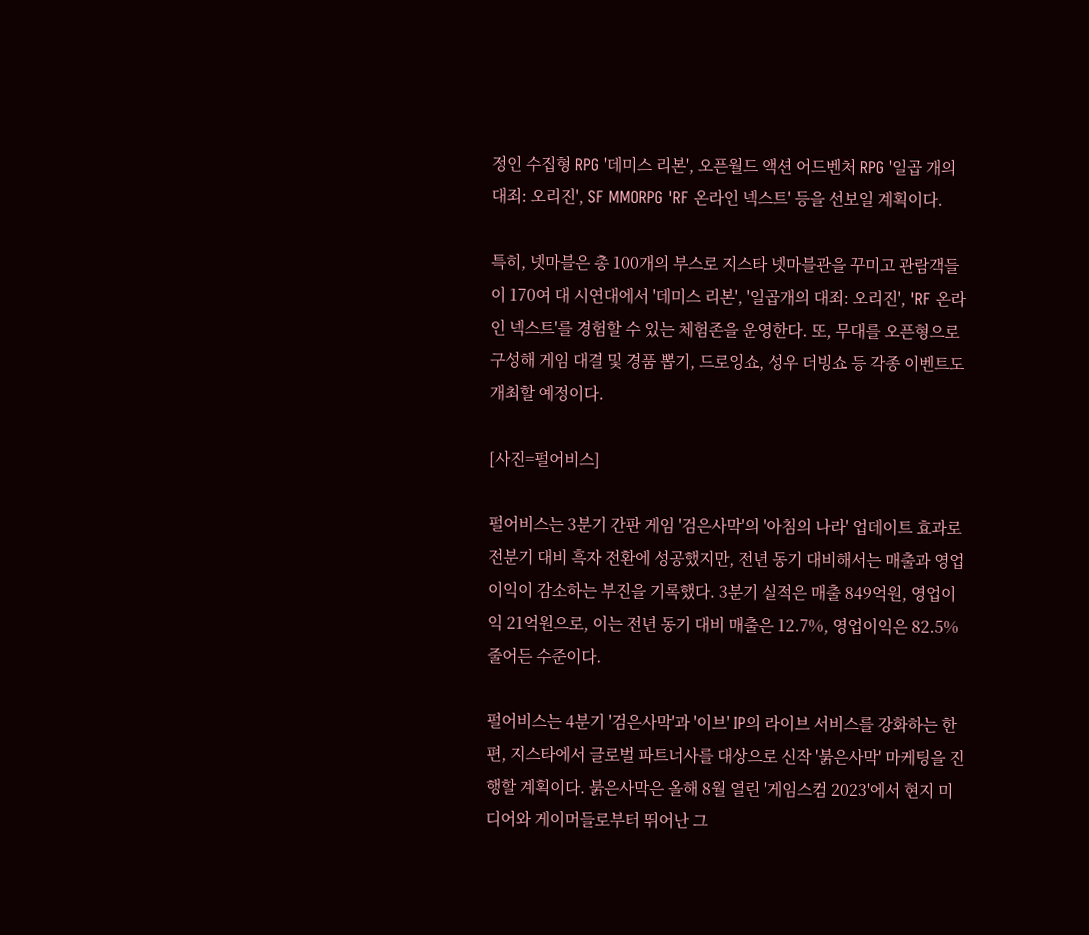정인 수집형 RPG '데미스 리본', 오픈월드 액션 어드벤처 RPG '일곱 개의 대죄: 오리진', SF MMORPG 'RF 온라인 넥스트' 등을 선보일 계획이다.

특히, 넷마블은 총 100개의 부스로 지스타 넷마블관을 꾸미고 관람객들이 170여 대 시연대에서 '데미스 리본', '일곱개의 대죄: 오리진', 'RF 온라인 넥스트'를 경험할 수 있는 체험존을 운영한다. 또, 무대를 오픈형으로 구성해 게임 대결 및 경품 뽑기, 드로잉쇼, 성우 더빙쇼 등 각종 이벤트도 개최할 예정이다.

[사진=펄어비스]

펄어비스는 3분기 간판 게임 '검은사막'의 '아침의 나라' 업데이트 효과로 전분기 대비 흑자 전환에 성공했지만, 전년 동기 대비해서는 매출과 영업이익이 감소하는 부진을 기록했다. 3분기 실적은 매출 849억원, 영업이익 21억원으로, 이는 전년 동기 대비 매출은 12.7%, 영업이익은 82.5% 줄어든 수준이다.

펄어비스는 4분기 '검은사막'과 '이브' IP의 라이브 서비스를 강화하는 한편, 지스타에서 글로벌 파트너사를 대상으로 신작 '붉은사막' 마케팅을 진행할 계획이다. 붉은사막은 올해 8월 열린 '게임스컴 2023'에서 현지 미디어와 게이머들로부터 뛰어난 그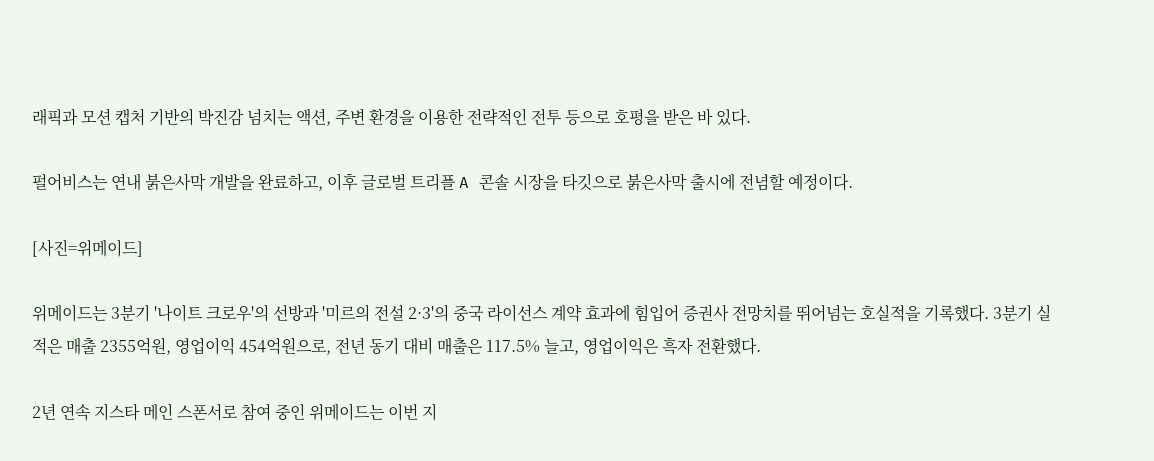래픽과 모션 캡처 기반의 박진감 넘치는 액션, 주변 환경을 이용한 전략적인 전투 등으로 호평을 받은 바 있다.

펄어비스는 연내 붉은사막 개발을 완료하고, 이후 글로벌 트리플 A 콘솔 시장을 타깃으로 붉은사막 출시에 전념할 예정이다.

[사진=위메이드]

위메이드는 3분기 '나이트 크로우'의 선방과 '미르의 전설 2·3'의 중국 라이선스 계약 효과에 힘입어 증권사 전망치를 뛰어넘는 호실적을 기록했다. 3분기 실적은 매출 2355억원, 영업이익 454억원으로, 전년 동기 대비 매출은 117.5% 늘고, 영업이익은 흑자 전환했다.

2년 연속 지스타 메인 스폰서로 참여 중인 위메이드는 이번 지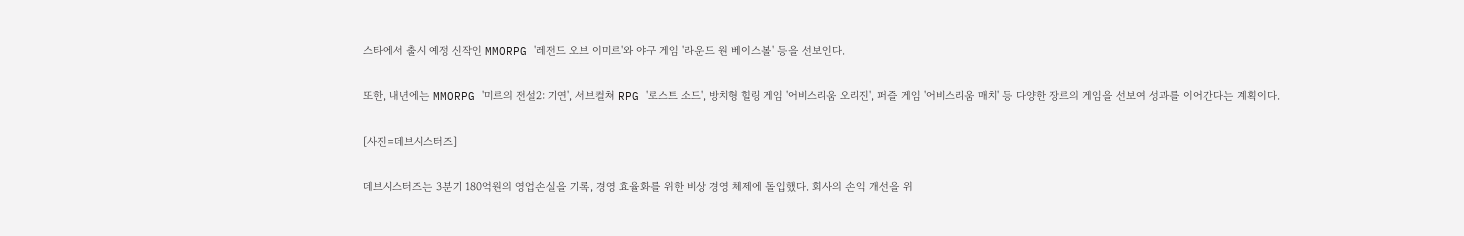스타에서 출시 예정 신작인 MMORPG '레전드 오브 이미르'와 야구 게임 '라운드 원 베이스볼' 등을 선보인다.

또한, 내년에는 MMORPG '미르의 전설2: 기연', 서브컬쳐 RPG '로스트 소드', 방치형 힐링 게임 '어비스리움 오리진', 퍼즐 게임 '어비스리움 매치' 등 다양한 장르의 게임을 선보여 성과를 이어간다는 계획이다.

[사진=데브시스터즈]

데브시스터즈는 3분기 180억원의 영업손실을 기록, 경영 효율화를 위한 비상 경영 체제에 돌입했다. 회사의 손익 개선을 위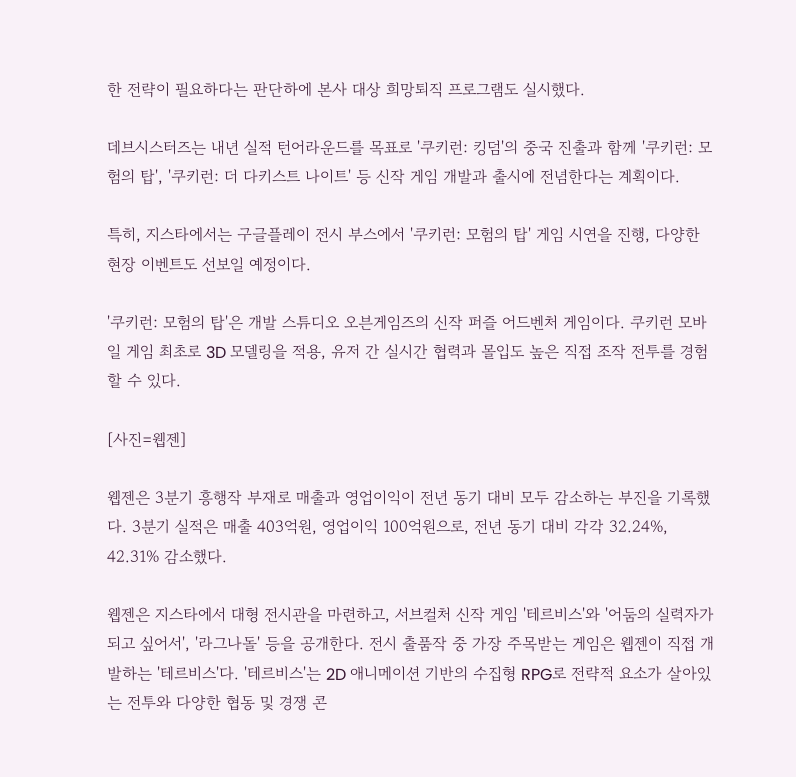한 전략이 필요하다는 판단하에 본사 대상 희망퇴직 프로그램도 실시했다.

데브시스터즈는 내년 실적 턴어라운드를 목표로 '쿠키런: 킹덤'의 중국 진출과 함께 '쿠키런: 모험의 탑', '쿠키런: 더 다키스트 나이트' 등 신작 게임 개발과 출시에 전념한다는 계획이다.

특히, 지스타에서는 구글플레이 전시 부스에서 '쿠키런: 모험의 탑' 게임 시연을 진행, 다양한 현장 이벤트도 선보일 예정이다.

'쿠키런: 모험의 탑'은 개발 스튜디오 오븐게임즈의 신작 퍼즐 어드벤처 게임이다. 쿠키런 모바일 게임 최초로 3D 모델링을 적용, 유저 간 실시간 협력과 몰입도 높은 직접 조작 전투를 경험할 수 있다.

[사진=웹젠]

웹젠은 3분기 흥행작 부재로 매출과 영업이익이 전년 동기 대비 모두 감소하는 부진을 기록했다. 3분기 실적은 매출 403억원, 영업이익 100억원으로, 전년 동기 대비 각각 32.24%, 42.31% 감소했다.

웹젠은 지스타에서 대형 전시관을 마련하고, 서브컬처 신작 게임 '테르비스'와 '어둠의 실력자가 되고 싶어서', '라그나돌' 등을 공개한다. 전시 출품작 중 가장 주목받는 게임은 웹젠이 직접 개발하는 '테르비스'다. '테르비스'는 2D 애니메이션 기반의 수집형 RPG로 전략적 요소가 살아있는 전투와 다양한 협동 및 경쟁 콘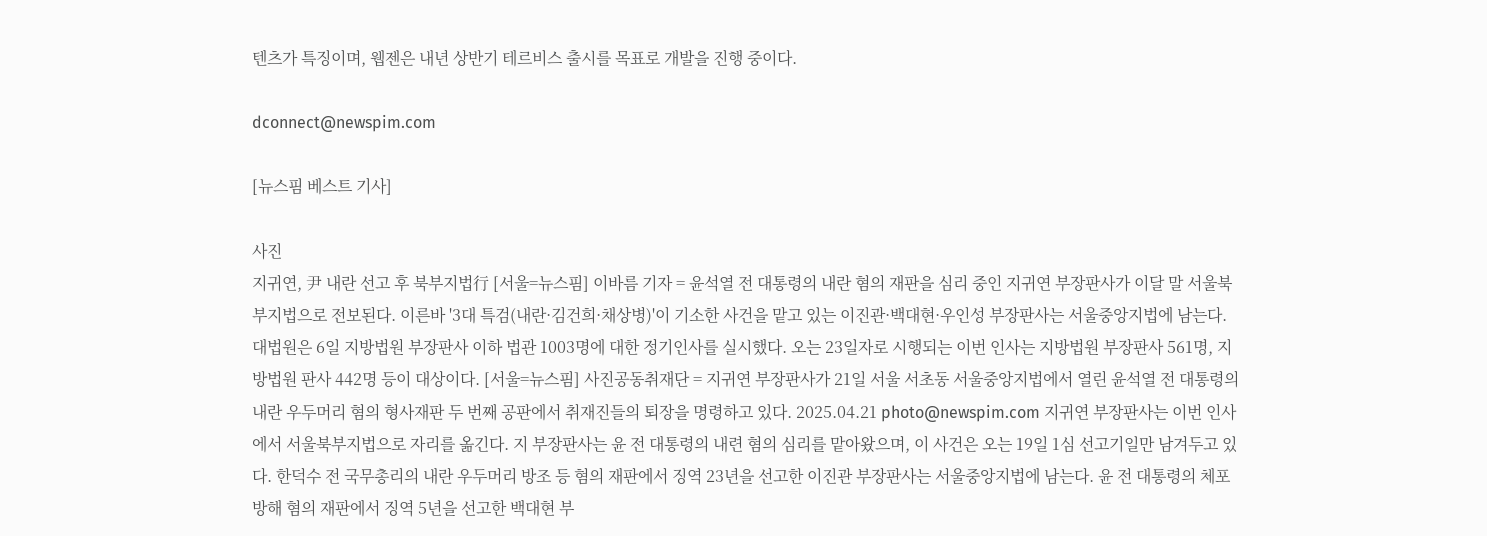텐츠가 특징이며, 웹젠은 내년 상반기 테르비스 출시를 목표로 개발을 진행 중이다.

dconnect@newspim.com

[뉴스핌 베스트 기사]

사진
지귀연, 尹 내란 선고 후 북부지법行 [서울=뉴스핌] 이바름 기자 = 윤석열 전 대통령의 내란 혐의 재판을 심리 중인 지귀연 부장판사가 이달 말 서울북부지법으로 전보된다. 이른바 '3대 특검(내란·김건희·채상병)'이 기소한 사건을 맡고 있는 이진관·백대현·우인성 부장판사는 서울중앙지법에 남는다. 대법원은 6일 지방법원 부장판사 이하 법관 1003명에 대한 정기인사를 실시했다. 오는 23일자로 시행되는 이번 인사는 지방법원 부장판사 561명, 지방법원 판사 442명 등이 대상이다. [서울=뉴스핌] 사진공동취재단 = 지귀연 부장판사가 21일 서울 서초동 서울중앙지법에서 열린 윤석열 전 대통령의 내란 우두머리 혐의 형사재판 두 번째 공판에서 취재진들의 퇴장을 명령하고 있다. 2025.04.21 photo@newspim.com 지귀연 부장판사는 이번 인사에서 서울북부지법으로 자리를 옮긴다. 지 부장판사는 윤 전 대통령의 내련 혐의 심리를 맡아왔으며, 이 사건은 오는 19일 1심 선고기일만 남겨두고 있다. 한덕수 전 국무총리의 내란 우두머리 방조 등 혐의 재판에서 징역 23년을 선고한 이진관 부장판사는 서울중앙지법에 남는다. 윤 전 대통령의 체포방해 혐의 재판에서 징역 5년을 선고한 백대현 부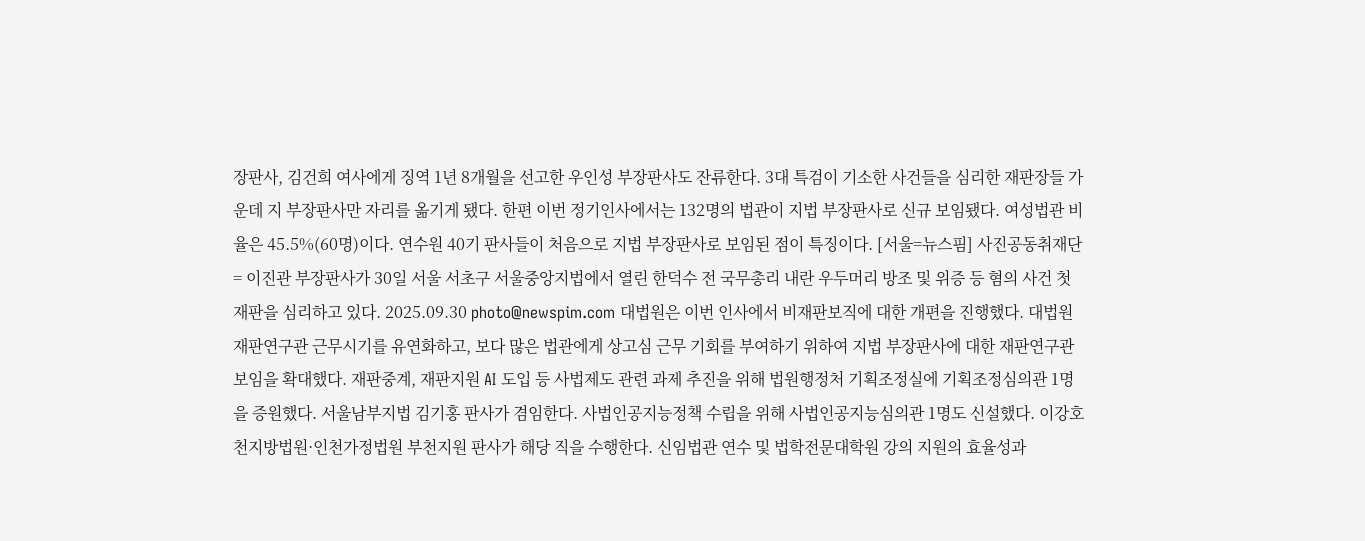장판사, 김건희 여사에게 징역 1년 8개월을 선고한 우인성 부장판사도 잔류한다. 3대 특검이 기소한 사건들을 심리한 재판장들 가운데 지 부장판사만 자리를 옮기게 됐다. 한편 이번 정기인사에서는 132명의 법관이 지법 부장판사로 신규 보임됐다. 여성법관 비율은 45.5%(60명)이다. 연수원 40기 판사들이 처음으로 지법 부장판사로 보임된 점이 특징이다. [서울=뉴스핌] 사진공동취재단 = 이진관 부장판사가 30일 서울 서초구 서울중앙지법에서 열린 한덕수 전 국무총리 내란 우두머리 방조 및 위증 등 혐의 사건 첫 재판을 심리하고 있다. 2025.09.30 photo@newspim.com 대법원은 이번 인사에서 비재판보직에 대한 개편을 진행했다. 대법원 재판연구관 근무시기를 유연화하고, 보다 많은 법관에게 상고심 근무 기회를 부여하기 위하여 지법 부장판사에 대한 재판연구관 보임을 확대했다. 재판중계, 재판지원 AI 도입 등 사법제도 관련 과제 추진을 위해 법원행정처 기획조정실에 기획조정심의관 1명을 증원했다. 서울남부지법 김기홍 판사가 겸임한다. 사법인공지능정책 수립을 위해 사법인공지능심의관 1명도 신설했다. 이강호 천지방법원·인천가정법원 부천지원 판사가 해당 직을 수행한다. 신임법관 연수 및 법학전문대학원 강의 지원의 효율성과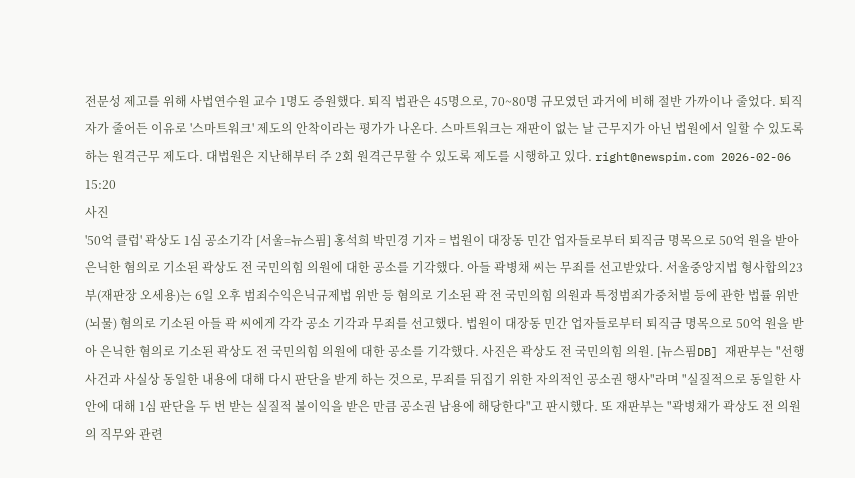전문성 제고를 위해 사법연수원 교수 1명도 증원했다. 퇴직 법관은 45명으로, 70~80명 규모였던 과거에 비해 절반 가까이나 줄었다. 퇴직자가 줄어든 이유로 '스마트워크' 제도의 안착이라는 평가가 나온다. 스마트워크는 재판이 없는 날 근무지가 아닌 법원에서 일할 수 있도록 하는 원격근무 제도다. 대법원은 지난해부터 주 2회 원격근무할 수 있도록 제도를 시행하고 있다. right@newspim.com 2026-02-06 15:20
사진
'50억 클럽' 곽상도 1심 공소기각 [서울=뉴스핌] 홍석희 박민경 기자 = 법원이 대장동 민간 업자들로부터 퇴직금 명목으로 50억 원을 받아 은닉한 혐의로 기소된 곽상도 전 국민의힘 의원에 대한 공소를 기각했다. 아들 곽병채 씨는 무죄를 선고받았다. 서울중앙지법 형사합의23부(재판장 오세용)는 6일 오후 범죄수익은닉규제법 위반 등 혐의로 기소된 곽 전 국민의힘 의원과 특정범죄가중처벌 등에 관한 법률 위반(뇌물) 혐의로 기소된 아들 곽 씨에게 각각 공소 기각과 무죄를 선고했다. 법원이 대장동 민간 업자들로부터 퇴직금 명목으로 50억 원을 받아 은닉한 혐의로 기소된 곽상도 전 국민의힘 의원에 대한 공소를 기각했다. 사진은 곽상도 전 국민의힘 의원. [뉴스핌DB] 재판부는 "선행 사건과 사실상 동일한 내용에 대해 다시 판단을 받게 하는 것으로, 무죄를 뒤집기 위한 자의적인 공소권 행사"라며 "실질적으로 동일한 사안에 대해 1심 판단을 두 번 받는 실질적 불이익을 받은 만큼 공소권 남용에 해당한다"고 판시했다. 또 재판부는 "곽병채가 곽상도 전 의원의 직무와 관련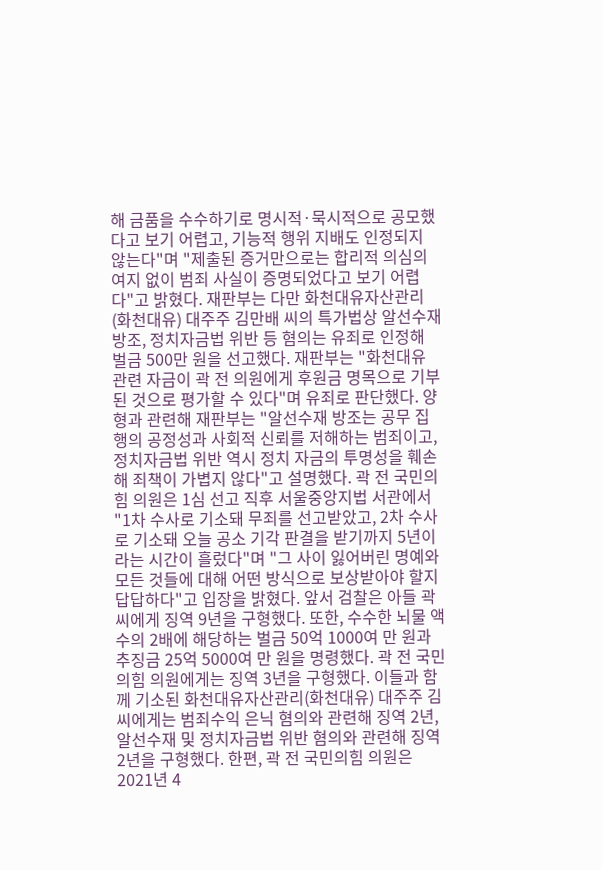해 금품을 수수하기로 명시적·묵시적으로 공모했다고 보기 어렵고, 기능적 행위 지배도 인정되지 않는다"며 "제출된 증거만으로는 합리적 의심의 여지 없이 범죄 사실이 증명되었다고 보기 어렵다"고 밝혔다. 재판부는 다만 화천대유자산관리(화천대유) 대주주 김만배 씨의 특가법상 알선수재 방조, 정치자금법 위반 등 혐의는 유죄로 인정해 벌금 500만 원을 선고했다. 재판부는 "화천대유 관련 자금이 곽 전 의원에게 후원금 명목으로 기부된 것으로 평가할 수 있다"며 유죄로 판단했다. 양형과 관련해 재판부는 "알선수재 방조는 공무 집행의 공정성과 사회적 신뢰를 저해하는 범죄이고, 정치자금법 위반 역시 정치 자금의 투명성을 훼손해 죄책이 가볍지 않다"고 설명했다. 곽 전 국민의힘 의원은 1심 선고 직후 서울중앙지법 서관에서 "1차 수사로 기소돼 무죄를 선고받았고, 2차 수사로 기소돼 오늘 공소 기각 판결을 받기까지 5년이라는 시간이 흘렀다"며 "그 사이 잃어버린 명예와 모든 것들에 대해 어떤 방식으로 보상받아야 할지 답답하다"고 입장을 밝혔다. 앞서 검찰은 아들 곽 씨에게 징역 9년을 구형했다. 또한, 수수한 뇌물 액수의 2배에 해당하는 벌금 50억 1000여 만 원과 추징금 25억 5000여 만 원을 명령했다. 곽 전 국민의힘 의원에게는 징역 3년을 구형했다. 이들과 함께 기소된 화천대유자산관리(화천대유) 대주주 김 씨에게는 범죄수익 은닉 혐의와 관련해 징역 2년, 알선수재 및 정치자금법 위반 혐의와 관련해 징역 2년을 구형했다. 한편, 곽 전 국민의힘 의원은 2021년 4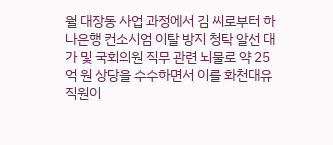월 대장동 사업 과정에서 김 씨로부터 하나은행 컨소시엄 이탈 방지 청탁 알선 대가 및 국회의원 직무 관련 뇌물로 약 25억 원 상당을 수수하면서 이를 화천대유 직원이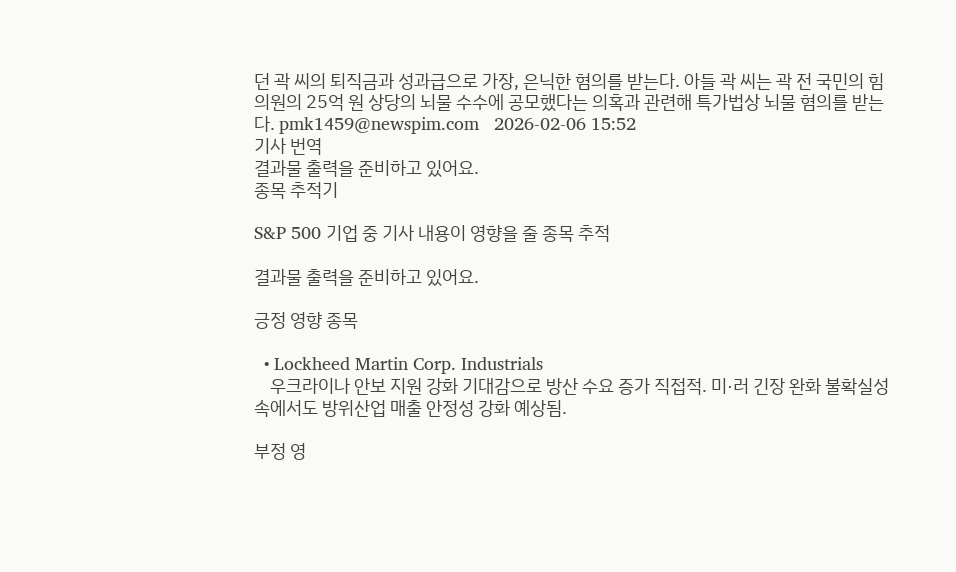던 곽 씨의 퇴직금과 성과급으로 가장, 은닉한 혐의를 받는다. 아들 곽 씨는 곽 전 국민의 힘 의원의 25억 원 상당의 뇌물 수수에 공모했다는 의혹과 관련해 특가법상 뇌물 혐의를 받는다. pmk1459@newspim.com   2026-02-06 15:52
기사 번역
결과물 출력을 준비하고 있어요.
종목 추적기

S&P 500 기업 중 기사 내용이 영향을 줄 종목 추적

결과물 출력을 준비하고 있어요.

긍정 영향 종목

  • Lockheed Martin Corp. Industrials
    우크라이나 안보 지원 강화 기대감으로 방산 수요 증가 직접적. 미·러 긴장 완화 불확실성 속에서도 방위산업 매출 안정성 강화 예상됨.

부정 영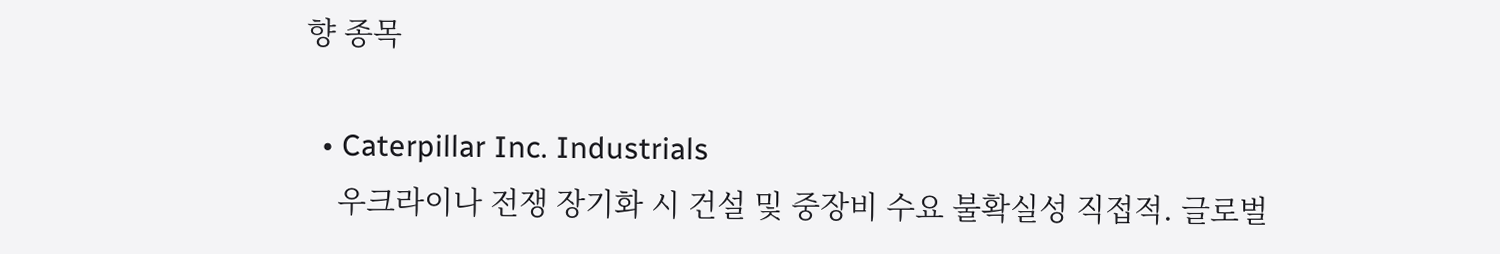향 종목

  • Caterpillar Inc. Industrials
    우크라이나 전쟁 장기화 시 건설 및 중장비 수요 불확실성 직접적. 글로벌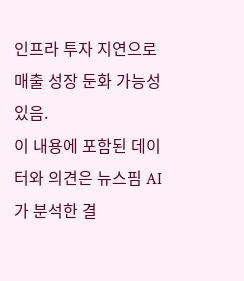인프라 투자 지연으로 매출 성장 둔화 가능성 있음.
이 내용에 포함된 데이터와 의견은 뉴스핌 AI가 분석한 결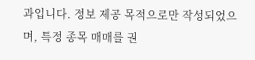과입니다. 정보 제공 목적으로만 작성되었으며, 특정 종목 매매를 권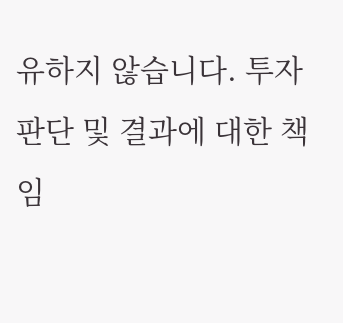유하지 않습니다. 투자 판단 및 결과에 대한 책임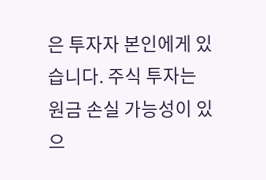은 투자자 본인에게 있습니다. 주식 투자는 원금 손실 가능성이 있으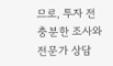므로, 투자 전 충분한 조사와 전문가 상담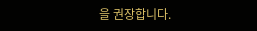을 권장합니다.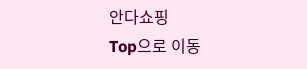안다쇼핑
Top으로 이동